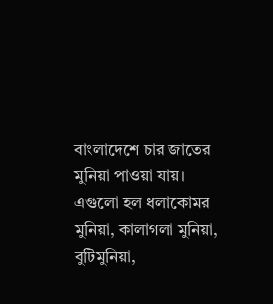বাংলাদেশে চার জাতের মুনিয়া পাওয়া যায়। এগুলো হল ধলাকোমর মুনিয়া, কালাগলা মুনিয়া, বুটিমুনিয়া,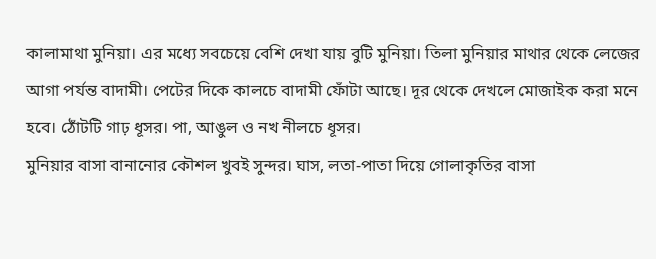কালামাথা মুনিয়া। এর মধ্যে সবচেয়ে বেশি দেখা যায় বুটি মুনিয়া। তিলা মুনিয়ার মাথার থেকে লেজের আগা পর্যন্ত বাদামী। পেটের দিকে কালচে বাদামী ফোঁটা আছে। দূর থেকে দেখলে মোজাইক করা মনে হবে। ঠোঁটটি গাঢ় ধূসর। পা, আঙুল ও নখ নীলচে ধূসর।
মুনিয়ার বাসা বানানোর কৌশল খুবই সুন্দর। ঘাস, লতা-পাতা দিয়ে গোলাকৃতির বাসা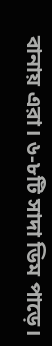বানায় এরা। ৬-৮টি সাদা ডিম পাড়ে।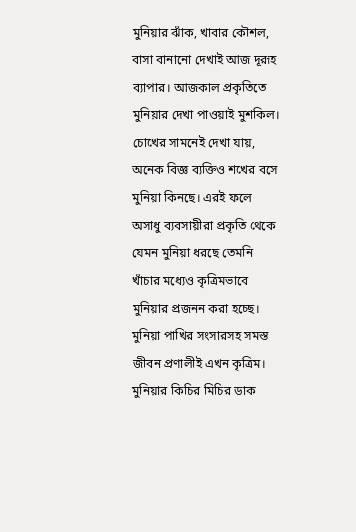মুনিয়ার ঝাঁক, খাবার কৌশল, বাসা বানানো দেখাই আজ দূরূহ ব্যাপার। আজকাল প্রকৃতিতে মুনিয়ার দেখা পাওয়াই মুশকিল। চোখের সামনেই দেখা যায়, অনেক বিজ্ঞ ব্যক্তিও শখের বসে মুনিয়া কিনছে। এরই ফলে অসাধু ব্যবসায়ীরা প্রকৃতি থেকে যেমন মুনিয়া ধরছে তেমনি খাঁচার মধ্যেও কৃত্রিমভাবে মুনিয়ার প্রজনন করা হচ্ছে। মুনিয়া পাখির সংসারসহ সমস্ত জীবন প্রণালীই এখন কৃত্রিম। মুনিয়ার কিচির মিচির ডাক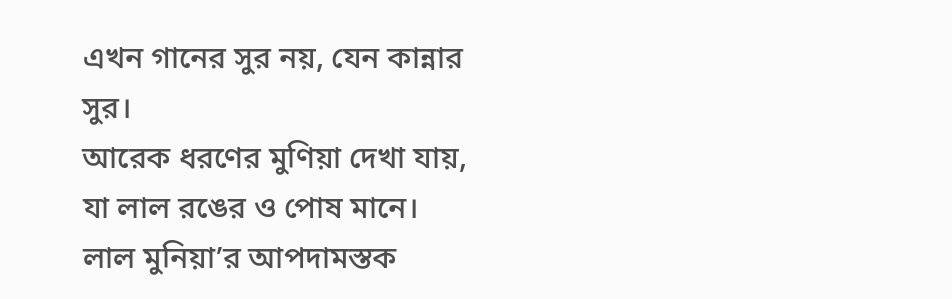এখন গানের সুর নয়, যেন কান্নার সুর।
আরেক ধরণের মুণিয়া দেখা যায়, যা লাল রঙের ও পোষ মানে। লাল মুনিয়া’র আপদামস্তক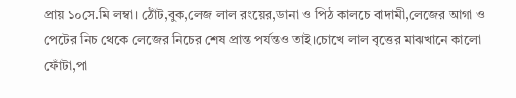প্রায় ১০সে.মি লম্বা। ঠোঁট,বুক,লেজ লাল রংয়ের,ডানা ও পিঠ কালচে বাদামী,লেজের আগা ও পেটের নিচ থেকে লেজের নিচের শেষ প্রান্ত পর্যন্তও তাই।চোখে লাল বৃত্তের মাঝখানে কালো ফোঁটা,পা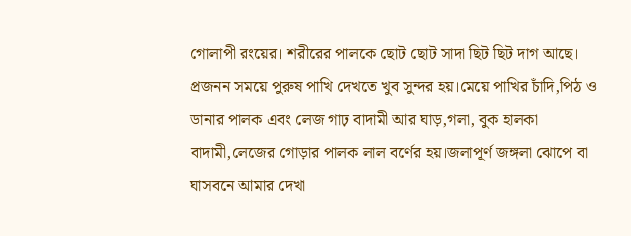গোলাপী রংয়ের। শরীরের পালকে ছোট ছোট সাদা ছিট ছিট দাগ আছে। প্রজনন সময়ে পুরুষ পাখি দেখতে খুব সুন্দর হয়।মেয়ে পাখির চাঁদি,পিঠ ও ডানার পালক এবং লেজ গাঢ় বাদামী আর ঘাড়,গলা, বুক হালকা বাদামী,লেজের গোড়ার পালক লাল বর্ণের হয়।জলাপূর্ণ জঙ্গলা ঝোপে বা ঘাসবনে আমার দেখা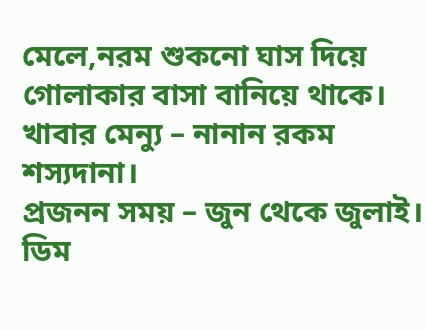মেলে,নরম শুকনো ঘাস দিয়ে গোলাকার বাসা বানিয়ে থাকে।
খাবার মেন্যু – নানান রকম শস্যদানা।
প্রজনন সময় – জুন থেকে জুলাই। ডিম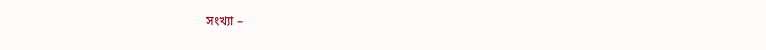সংখ্যা –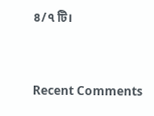৪/৭ টি।


Recent Comments